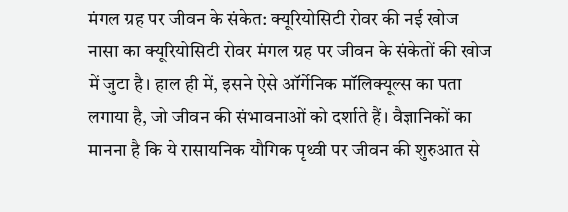मंगल ग्रह पर जीवन के संकेत: क्यूरियोसिटी रोवर की नई खोज
नासा का क्यूरियोसिटी रोवर मंगल ग्रह पर जीवन के संकेतों की खोज में जुटा है। हाल ही में, इसने ऐसे ऑर्गेनिक मॉलिक्यूल्स का पता लगाया है, जो जीवन की संभावनाओं को दर्शाते हैं। वैज्ञानिकों का मानना है कि ये रासायनिक यौगिक पृथ्वी पर जीवन की शुरुआत से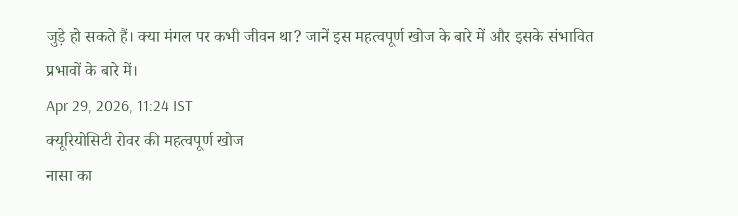जुड़े हो सकते हैं। क्या मंगल पर कभी जीवन था? जानें इस महत्वपूर्ण खोज के बारे में और इसके संभावित प्रभावों के बारे में।
Apr 29, 2026, 11:24 IST
क्यूरियोसिटी रोवर की महत्वपूर्ण खोज
नासा का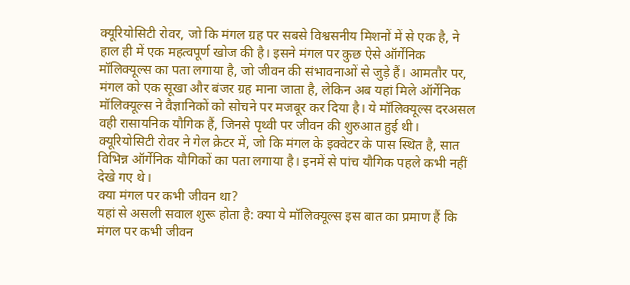क्यूरियोसिटी रोवर, जो कि मंगल ग्रह पर सबसे विश्वसनीय मिशनों में से एक है, ने हाल ही में एक महत्वपूर्ण खोज की है। इसने मंगल पर कुछ ऐसे ऑर्गेनिक मॉलिक्यूल्स का पता लगाया है, जो जीवन की संभावनाओं से जुड़े हैं। आमतौर पर, मंगल को एक सूखा और बंजर ग्रह माना जाता है, लेकिन अब यहां मिले ऑर्गेनिक मॉलिक्यूल्स ने वैज्ञानिकों को सोचने पर मजबूर कर दिया है। ये मॉलिक्यूल्स दरअसल वही रासायनिक यौगिक हैं, जिनसे पृथ्वी पर जीवन की शुरुआत हुई थी। क्यूरियोसिटी रोवर ने गेल क्रेटर में, जो कि मंगल के इक्वेटर के पास स्थित है, सात विभिन्न ऑर्गेनिक यौगिकों का पता लगाया है। इनमें से पांच यौगिक पहले कभी नहीं देखे गए थे।
क्या मंगल पर कभी जीवन था?
यहां से असली सवाल शुरू होता है: क्या ये मॉलिक्यूल्स इस बात का प्रमाण हैं कि मंगल पर कभी जीवन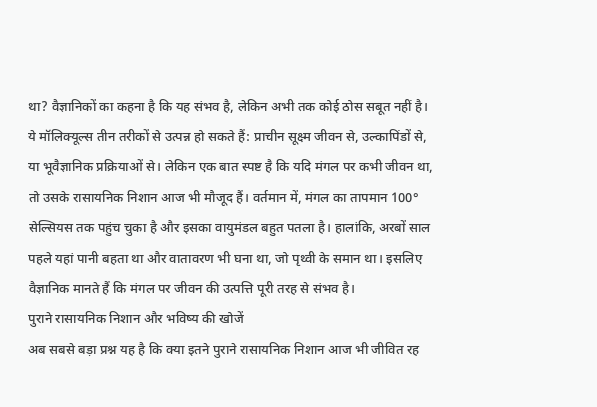था? वैज्ञानिकों का कहना है कि यह संभव है, लेकिन अभी तक कोई ठोस सबूत नहीं है। ये मॉलिक्यूल्स तीन तरीकों से उत्पन्न हो सकते हैं: प्राचीन सूक्ष्म जीवन से, उल्कापिंडों से, या भूवैज्ञानिक प्रक्रियाओं से। लेकिन एक बात स्पष्ट है कि यदि मंगल पर कभी जीवन था, तो उसके रासायनिक निशान आज भी मौजूद हैं। वर्तमान में, मंगल का तापमान 100° सेल्सियस तक पहुंच चुका है और इसका वायुमंडल बहुत पतला है। हालांकि, अरबों साल पहले यहां पानी बहता था और वातावरण भी घना था, जो पृथ्वी के समान था। इसलिए वैज्ञानिक मानते हैं कि मंगल पर जीवन की उत्पत्ति पूरी तरह से संभव है।
पुराने रासायनिक निशान और भविष्य की खोजें
अब सबसे बड़ा प्रश्न यह है कि क्या इतने पुराने रासायनिक निशान आज भी जीवित रह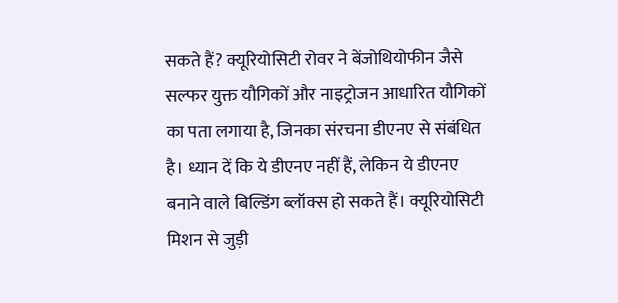सकते हैं? क्यूरियोसिटी रोवर ने बेंजोथियोफीन जैसे सल्फर युक्त यौगिकों और नाइट्रोजन आधारित यौगिकों का पता लगाया है, जिनका संरचना डीएनए से संबंधित है। ध्यान दें कि ये डीएनए नहीं हैं, लेकिन ये डीएनए बनाने वाले बिल्डिंग ब्लॉक्स हो सकते हैं। क्यूरियोसिटी मिशन से जुड़ी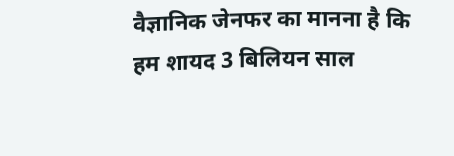वैज्ञानिक जेनफर का मानना है कि हम शायद 3 बिलियन साल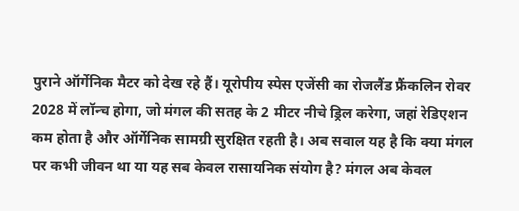पुराने ऑर्गेनिक मैटर को देख रहे हैं। यूरोपीय स्पेस एजेंसी का रोजलैंड फ्रैंकलिन रोवर 2028 में लॉन्च होगा, जो मंगल की सतह के 2 मीटर नीचे ड्रिल करेगा, जहां रेडिएशन कम होता है और ऑर्गेनिक सामग्री सुरक्षित रहती है। अब सवाल यह है कि क्या मंगल पर कभी जीवन था या यह सब केवल रासायनिक संयोग है? मंगल अब केवल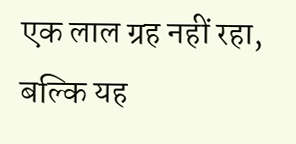एक लाल ग्रह नहीं रहा, बल्कि यह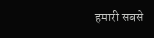हमारी सबसे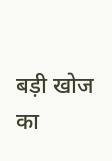बड़ी खोज का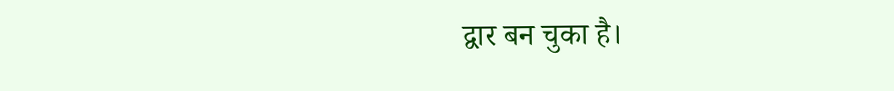द्वार बन चुका है।